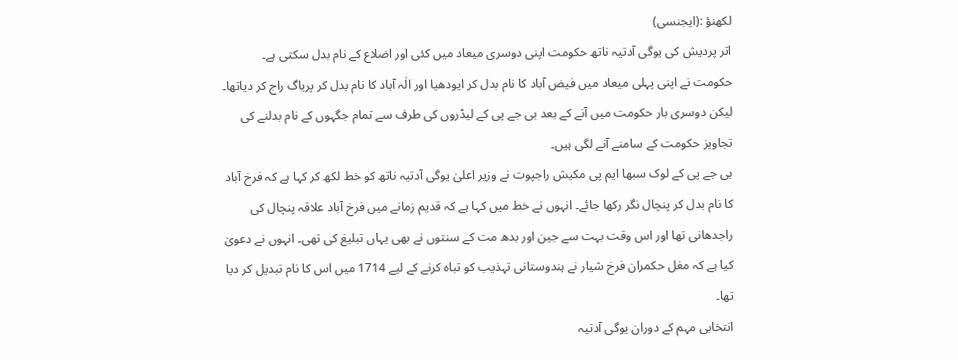لکھنؤ :(ایجنسی)
اتر پردیش کی یوگی آدتیہ ناتھ حکومت اپنی دوسری میعاد میں کئی اور اضلاع کے نام بدل سکتی ہے۔ حکومت نے اپنی پہلی میعاد میں فیض آباد کا نام بدل کر ایودھیا اور الٰہ آباد کا نام بدل کر پریاگ راج کر دیاتھا۔ لیکن دوسری بار حکومت میں آنے کے بعد بی جے پی کے لیڈروں کی طرف سے تمام جگہوں کے نام بدلنے کی تجاویز حکومت کے سامنے آنے لگی ہیں۔
بی جے پی کے لوک سبھا ایم پی مکیش راجپوت نے وزیر اعلیٰ یوگی آدتیہ ناتھ کو خط لکھ کر کہا ہے کہ فرخ آباد کا نام بدل کر پنچال نگر رکھا جائے۔ انہوں نے خط میں کہا ہے کہ قدیم زمانے میں فرخ آباد علاقہ پنچال کی راجدھانی تھا اور اس وقت بہت سے جین اور بدھ مت کے سنتوں نے بھی یہاں تبلیغ کی تھی۔ انہوں نے دعویٰ کیا ہے کہ مغل حکمران فرخ شیار نے ہندوستانی تہذیب کو تباہ کرنے کے لیے 1714 میں اس کا نام تبدیل کر دیا تھا۔
انتخابی مہم کے دوران یوگی آدتیہ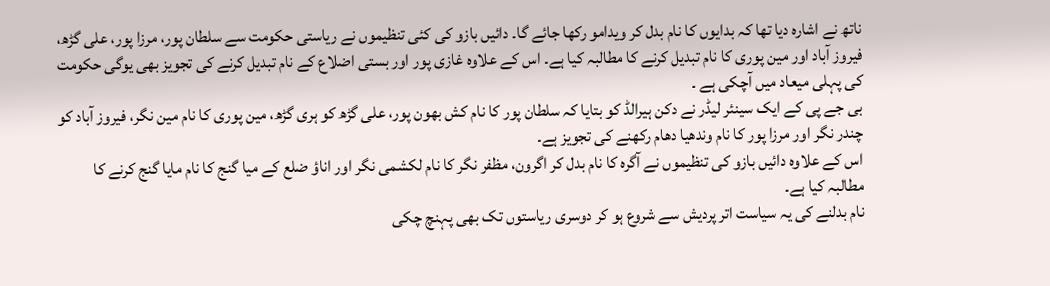ناتھ نے اشارہ دیا تھا کہ بدایوں کا نام بدل کر ویدامو رکھا جائے گا۔ دائیں بازو کی کئی تنظیموں نے ریاستی حکومت سے سلطان پور، مرزا پور، علی گڑھ، فیروز آباد اور مین پوری کا نام تبدیل کرنے کا مطالبہ کیا ہے۔ اس کے علاوہ غازی پور اور بستی اضلاع کے نام تبدیل کرنے کی تجویز بھی یوگی حکومت کی پہلی میعاد میں آچکی ہے ۔
بی جے پی کے ایک سینئر لیڈر نے دکن ہیرالڈ کو بتایا کہ سلطان پور کا نام کش بھون پور، علی گڑھ کو ہری گڑھ، مین پوری کا نام مین نگر، فیروز آباد کو چندر نگر اور مرزا پور کا نام وندھیا دھام رکھنے کی تجویز ہے۔
اس کے علاوہ دائیں بازو کی تنظیموں نے آگرہ کا نام بدل کر اگرون، مظفر نگر کا نام لکشمی نگر اور اناؤ ضلع کے میا گنج کا نام مایا گنج کرنے کا مطالبہ کیا ہے۔
نام بدلنے کی یہ سیاست اتر پردیش سے شروع ہو کر دوسری ریاستوں تک بھی پہنچ چکی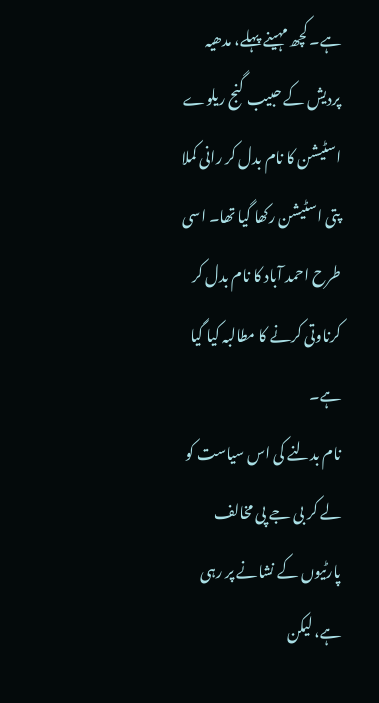ہے۔ کچھ مہینے پہلے، مدھیہ پردیش کے حبیب گنج ریلوے اسٹیشن کا نام بدل کر رانی کملا پتی اسٹیشن رکھا گیا تھا۔ اسی طرح احمد آباد کا نام بدل کر کرناوتی کرنے کا مطالبہ کیا گیا ہے۔
نام بدلنے کی اس سیاست کو لے کر بی جے پی مخالف پارٹیوں کے نشانے پر رہی ہے، لیکن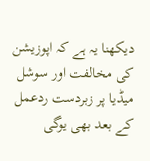دیکھنا یہ ہے کہ اپوزیشن کی مخالفت اور سوشل میڈیا پر زبردست ردعمل کے بعد بھی یوگی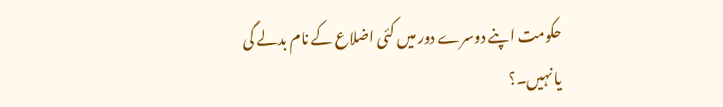حکومت اپنے دوسرے دور میں کئی اضلاع کے نام بدلے گی یا نہیں۔؟